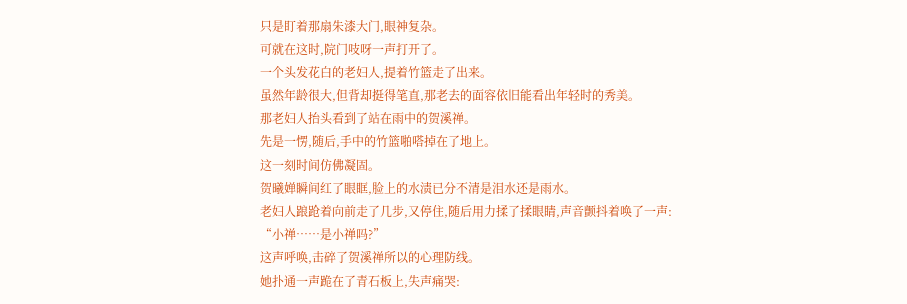只是盯着那扇朱漆大门,眼神复杂。
可就在这时,院门吱呀一声打开了。
一个头发花白的老妇人,提着竹篮走了出来。
虽然年龄很大,但背却挺得笔直,那老去的面容依旧能看出年轻时的秀美。
那老妇人抬头看到了站在雨中的贺溪禅。
先是一愣,随后,手中的竹篮啪嗒掉在了地上。
这一刻时间仿佛凝固。
贺曦婵瞬间红了眼眶,脸上的水渍已分不清是泪水还是雨水。
老妇人踉跄着向前走了几步,又停住,随后用力揉了揉眼睛,声音颤抖着唤了一声:
“小禅……是小禅吗?”
这声呼唤,击碎了贺溪禅所以的心理防线。
她扑通一声跪在了青石板上,失声痛哭: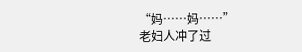“妈……妈……”
老妇人冲了过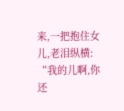来,一把抱住女儿,老泪纵横:
“我的儿啊,你还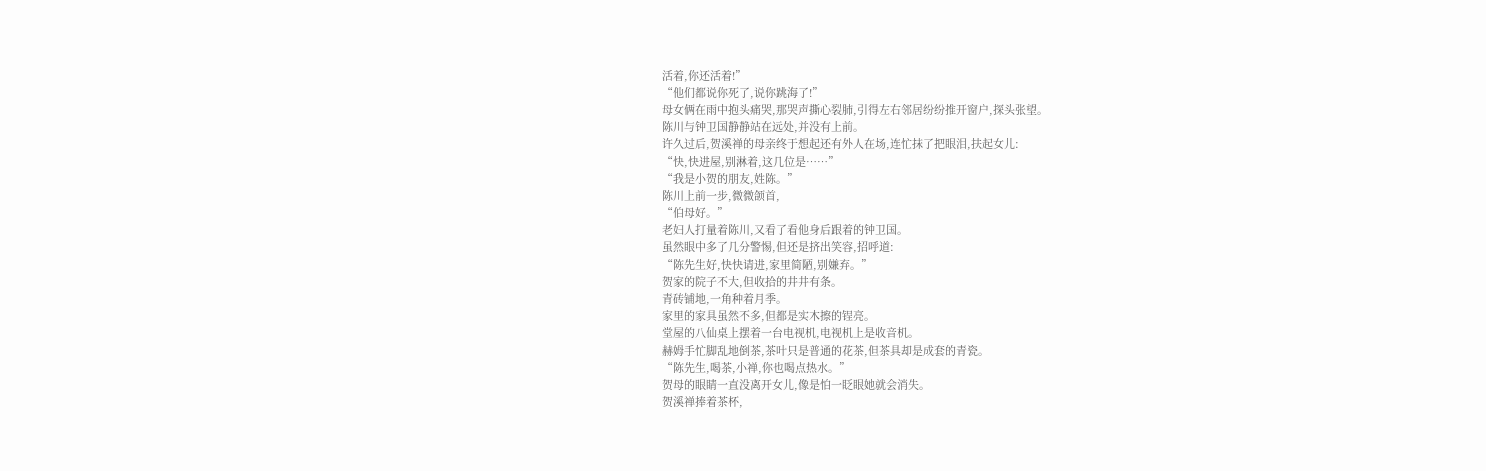活着,你还活着!”
“他们都说你死了,说你跳海了!”
母女俩在雨中抱头痛哭,那哭声撕心裂肺,引得左右邻居纷纷推开窗户,探头张望。
陈川与钟卫国静静站在远处,并没有上前。
许久过后,贺溪禅的母亲终于想起还有外人在场,连忙抹了把眼泪,扶起女儿:
“快,快进屋,别淋着,这几位是……”
“我是小贺的朋友,姓陈。”
陈川上前一步,微微颌首,
“伯母好。”
老妇人打量着陈川,又看了看他身后跟着的钟卫国。
虽然眼中多了几分警惕,但还是挤出笑容,招呼道:
“陈先生好,快快请进,家里简陋,别嫌弃。”
贺家的院子不大,但收拾的井井有条。
青砖铺地,一角种着月季。
家里的家具虽然不多,但都是实木擦的锃亮。
堂屋的八仙桌上摆着一台电视机,电视机上是收音机。
赫姆手忙脚乱地倒茶,茶叶只是普通的花茶,但茶具却是成套的青瓷。
“陈先生,喝茶,小禅,你也喝点热水。”
贺母的眼睛一直没离开女儿,像是怕一眨眼她就会消失。
贺溪禅捧着茶杯,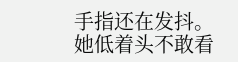手指还在发抖。
她低着头不敢看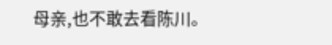母亲,也不敢去看陈川。